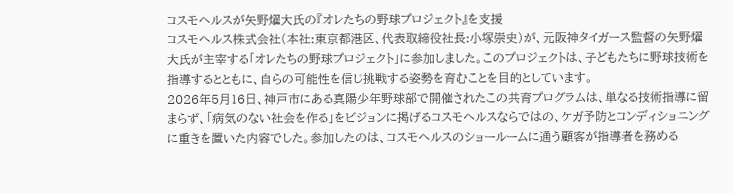コスモヘルスが矢野燿大氏の『オレたちの野球プロジェクト』を支援
コスモヘルス株式会社(本社:東京都港区、代表取締役社長:小塚崇史)が、元阪神タイガース監督の矢野燿大氏が主宰する「オレたちの野球プロジェクト」に参加しました。このプロジェクトは、子どもたちに野球技術を指導するとともに、自らの可能性を信じ挑戦する姿勢を育むことを目的としています。
2026年5月16日、神戸市にある真陽少年野球部で開催されたこの共育プログラムは、単なる技術指導に留まらず、「病気のない社会を作る」をビジョンに掲げるコスモヘルスならではの、ケガ予防とコンディショニングに重きを置いた内容でした。参加したのは、コスモヘルスのショールームに通う顧客が指導者を務める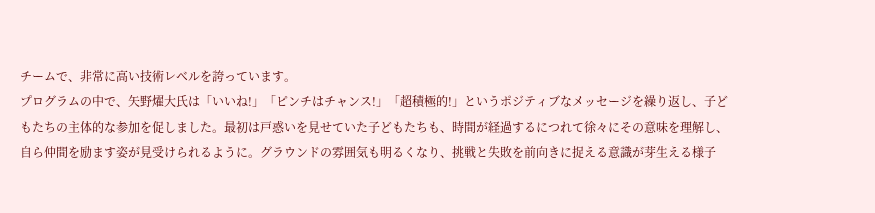チームで、非常に高い技術レベルを誇っています。
プログラムの中で、矢野燿大氏は「いいね!」「ピンチはチャンス!」「超積極的!」というポジティブなメッセージを繰り返し、子どもたちの主体的な参加を促しました。最初は戸惑いを見せていた子どもたちも、時間が経過するにつれて徐々にその意味を理解し、自ら仲間を励ます姿が見受けられるように。グラウンドの雰囲気も明るくなり、挑戦と失敗を前向きに捉える意識が芽生える様子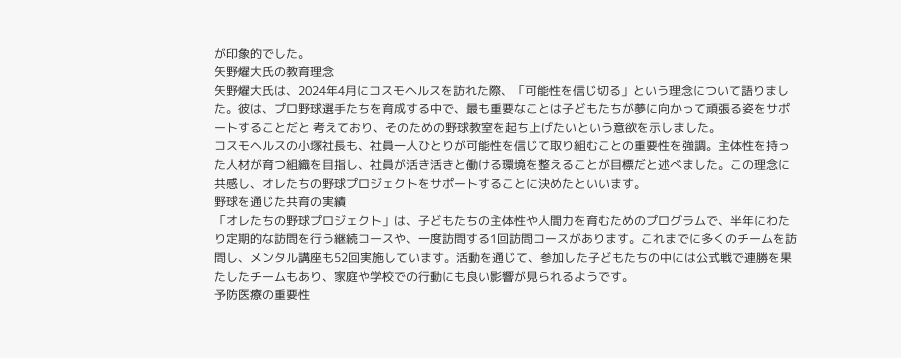が印象的でした。
矢野燿大氏の教育理念
矢野燿大氏は、2024年4月にコスモヘルスを訪れた際、「可能性を信じ切る」という理念について語りました。彼は、プロ野球選手たちを育成する中で、最も重要なことは子どもたちが夢に向かって頑張る姿をサポートすることだと 考えており、そのための野球教室を起ち上げたいという意欲を示しました。
コスモヘルスの小塚社長も、社員一人ひとりが可能性を信じて取り組むことの重要性を強調。主体性を持った人材が育つ組織を目指し、社員が活き活きと働ける環境を整えることが目標だと述べました。この理念に共感し、オレたちの野球プロジェクトをサポートすることに決めたといいます。
野球を通じた共育の実績
「オレたちの野球プロジェクト」は、子どもたちの主体性や人間力を育むためのプログラムで、半年にわたり定期的な訪問を行う継続コースや、一度訪問する1回訪問コースがあります。これまでに多くのチームを訪問し、メンタル講座も52回実施しています。活動を通じて、参加した子どもたちの中には公式戦で連勝を果たしたチームもあり、家庭や学校での行動にも良い影響が見られるようです。
予防医療の重要性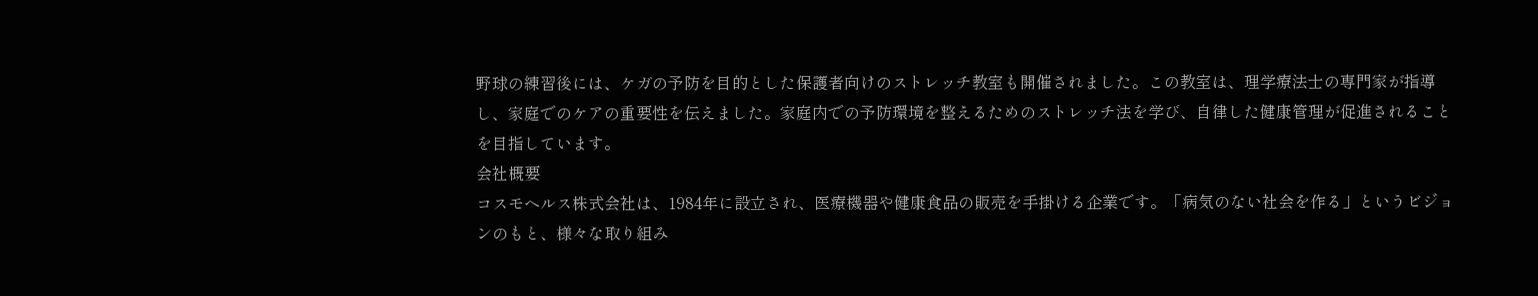野球の練習後には、ケガの予防を目的とした保護者向けのストレッチ教室も開催されました。この教室は、理学療法士の専門家が指導し、家庭でのケアの重要性を伝えました。家庭内での予防環境を整えるためのストレッチ法を学び、自律した健康管理が促進されることを目指しています。
会社概要
コスモヘルス株式会社は、1984年に設立され、医療機器や健康食品の販売を手掛ける企業です。「病気のない社会を作る」というビジョンのもと、様々な取り組み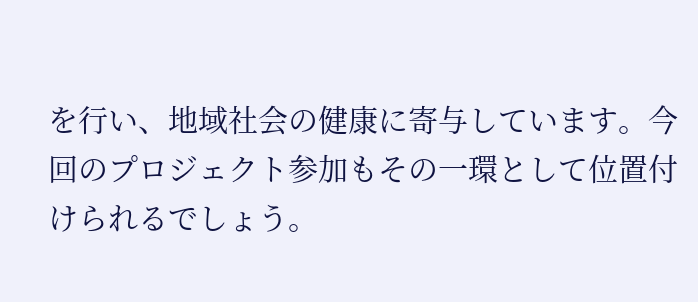を行い、地域社会の健康に寄与しています。今回のプロジェクト参加もその一環として位置付けられるでしょう。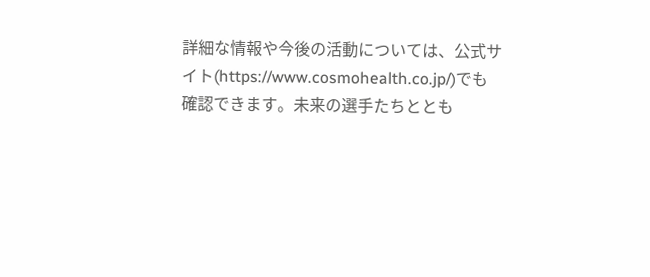詳細な情報や今後の活動については、公式サイト(https://www.cosmohealth.co.jp/)でも確認できます。未来の選手たちととも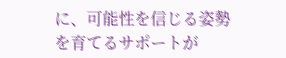に、可能性を信じる姿勢を育てるサポートが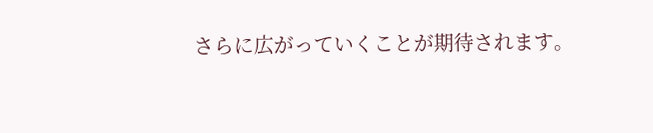さらに広がっていくことが期待されます。